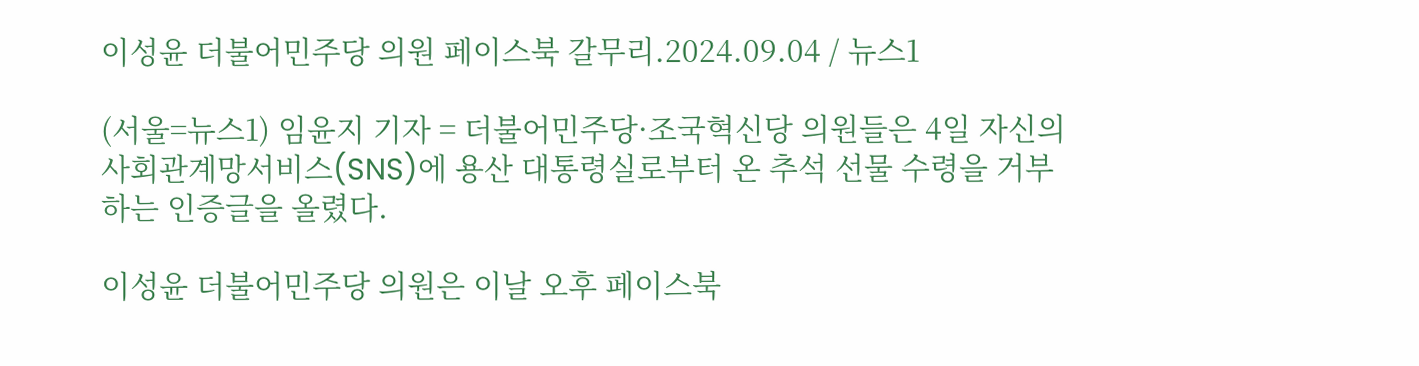이성윤 더불어민주당 의원 페이스북 갈무리.2024.09.04 / 뉴스1

(서울=뉴스1) 임윤지 기자 = 더불어민주당·조국혁신당 의원들은 4일 자신의 사회관계망서비스(SNS)에 용산 대통령실로부터 온 추석 선물 수령을 거부하는 인증글을 올렸다.

이성윤 더불어민주당 의원은 이날 오후 페이스북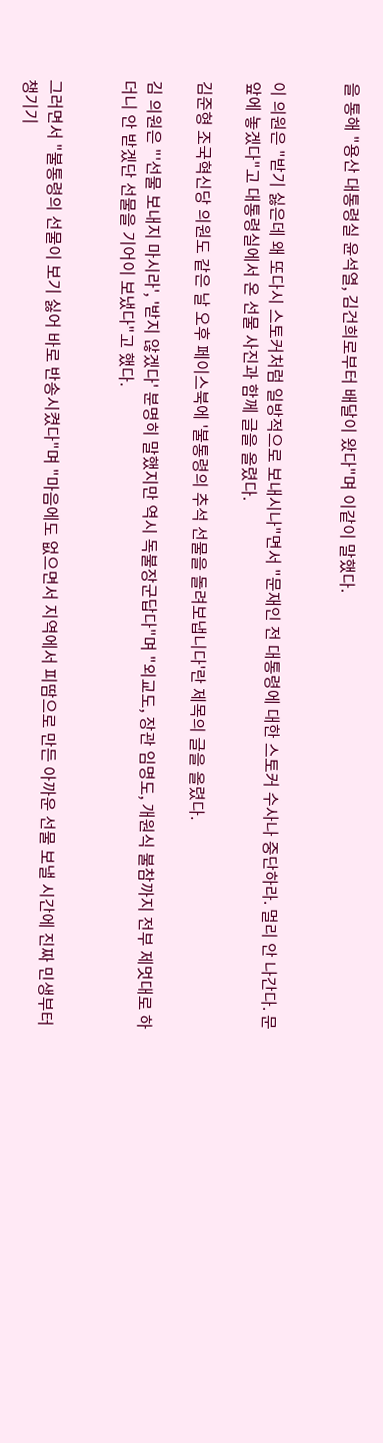을 통해 "용산 대통령실 윤석열, 김건희로부터 배달이 왔다"며 이같이 말했다.


이 의원은 "받기 싫은데 왜 또다시 스토커처럼 일방적으로 보내시나"면서 "문재인 전 대통령에 대한 스토커 수사나 중단하라. 멀리 안 나간다. 문 앞에 놓겠다"고 대통령실에서 온 선물 사진과 함께 글을 올렸다.

김준형 조국혁신당 의원도 같은 날 오후 페이스북에 '불통령의 추석 선물을 돌려보냅니다'란 제목의 글을 올렸다.

김 의원은 "'선물 보내지 마시라', '받지 않겠다' 분명히 말했지만 역시 독불장군답다"며 "외교도, 장관 임명도, 개원식 불참까지 전부 제멋대로 하더니 안 받겠단 선물을 기어이 보냈다"고 했다.


그러면서 "불통령의 선물이 보기 싫어 바로 반송시켰다"며 "마음에도 없으면서 지역에서 피땀으로 만든 아까운 선물 보낼 시간에 진짜 민생부터 챙기기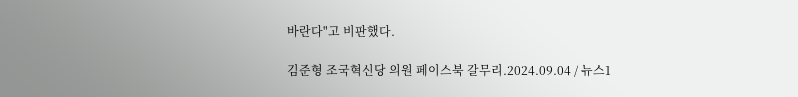바란다"고 비판했다.

김준형 조국혁신당 의원 페이스북 갈무리.2024.09.04 / 뉴스1